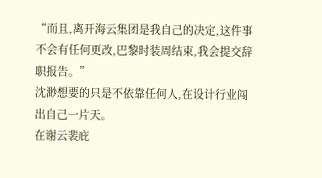“而且,离开海云集团是我自己的决定,这件事不会有任何更改,巴黎时装周结束,我会提交辞职报告。”
沈渺想要的只是不依靠任何人,在设计行业闯出自己一片天。
在谢云裴庇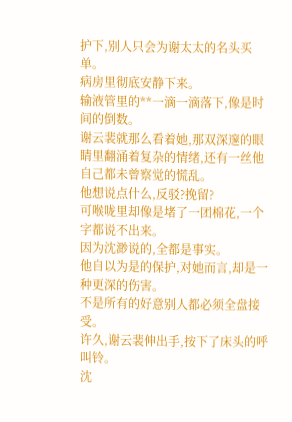护下,别人只会为谢太太的名头买单。
病房里彻底安静下来。
输液管里的**一滴一滴落下,像是时间的倒数。
谢云裴就那么看着她,那双深邃的眼睛里翻涌着复杂的情绪,还有一丝他自己都未曾察觉的慌乱。
他想说点什么,反驳?挽留?
可喉咙里却像是堵了一团棉花,一个字都说不出来。
因为沈渺说的,全都是事实。
他自以为是的保护,对她而言,却是一种更深的伤害。
不是所有的好意别人都必须全盘接受。
许久,谢云裴伸出手,按下了床头的呼叫铃。
沈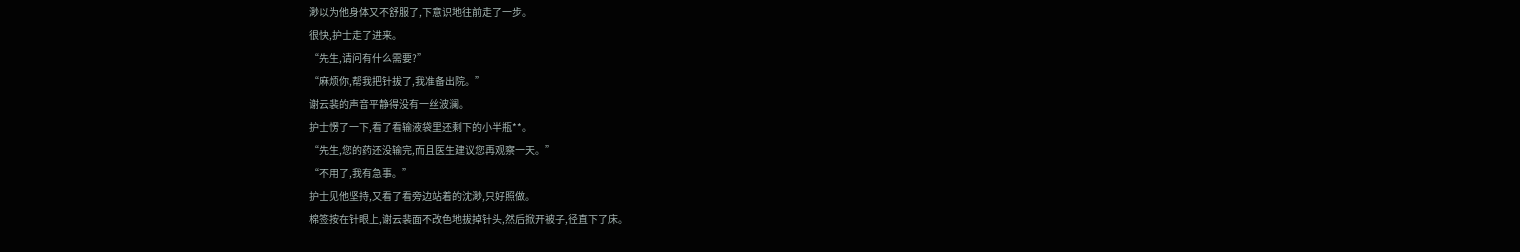渺以为他身体又不舒服了,下意识地往前走了一步。
很快,护士走了进来。
“先生,请问有什么需要?”
“麻烦你,帮我把针拔了,我准备出院。”
谢云裴的声音平静得没有一丝波澜。
护士愣了一下,看了看输液袋里还剩下的小半瓶**。
“先生,您的药还没输完,而且医生建议您再观察一天。”
“不用了,我有急事。”
护士见他坚持,又看了看旁边站着的沈渺,只好照做。
棉签按在针眼上,谢云裴面不改色地拔掉针头,然后掀开被子,径直下了床。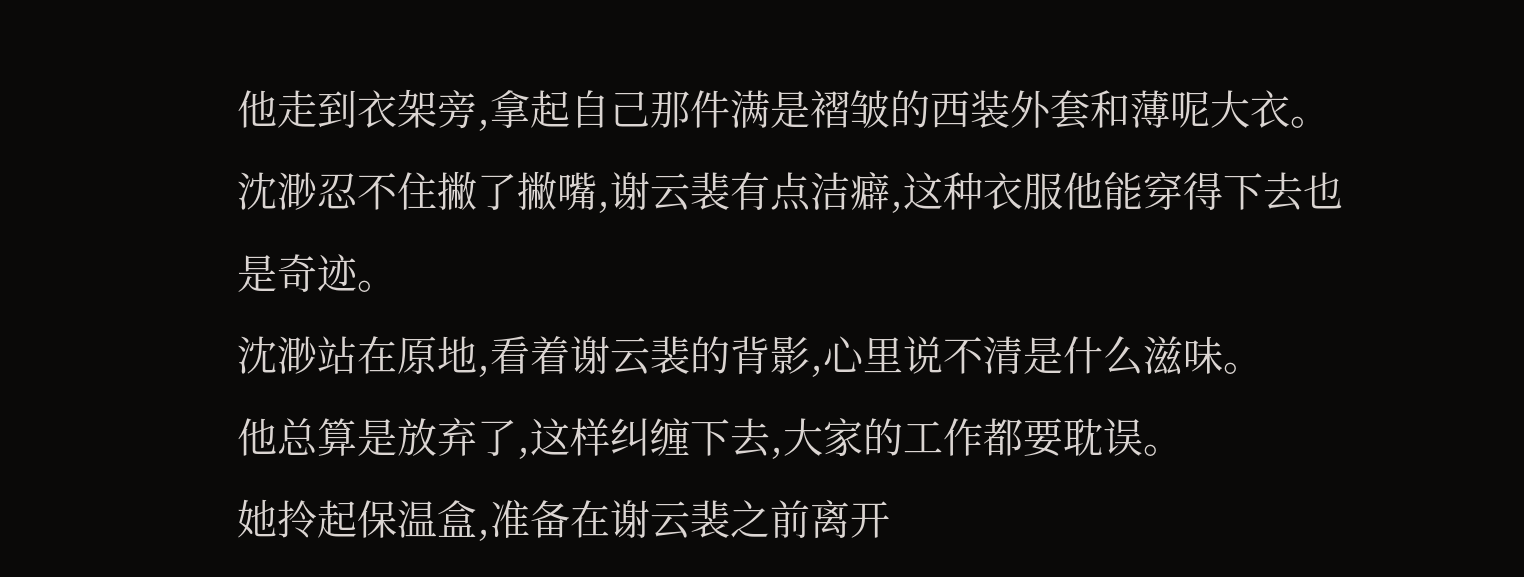他走到衣架旁,拿起自己那件满是褶皱的西装外套和薄呢大衣。
沈渺忍不住撇了撇嘴,谢云裴有点洁癖,这种衣服他能穿得下去也是奇迹。
沈渺站在原地,看着谢云裴的背影,心里说不清是什么滋味。
他总算是放弃了,这样纠缠下去,大家的工作都要耽误。
她拎起保温盒,准备在谢云裴之前离开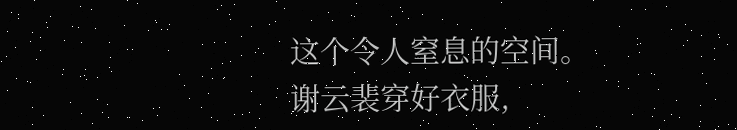这个令人窒息的空间。
谢云裴穿好衣服,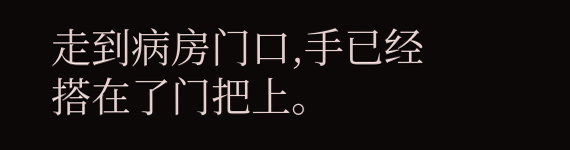走到病房门口,手已经搭在了门把上。